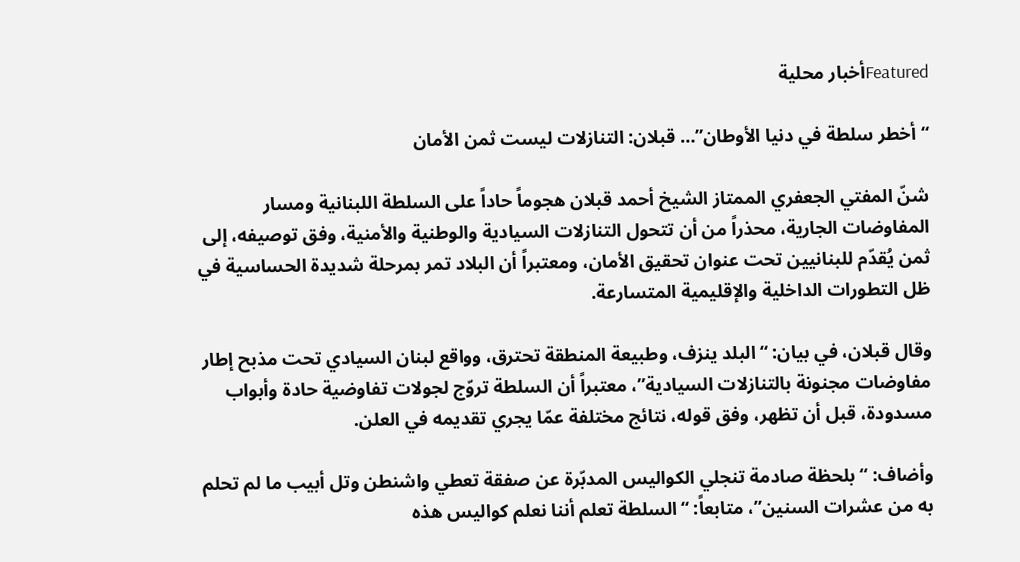Featuredأخبار محلية

“أخطر سلطة في دنيا الأوطان”… قبلان: التنازلات ليست ثمن الأمان

شنّ المفتي الجعفري الممتاز الشيخ أحمد قبلان هجوماً حاداً على السلطة اللبنانية ومسار المفاوضات الجارية، محذراً من أن تتحول التنازلات السيادية والوطنية والأمنية، وفق توصيفه، إلى ثمن يُقدّم للبنانيين تحت عنوان تحقيق الأمان، ومعتبراً أن البلاد تمر بمرحلة شديدة الحساسية في ظل التطورات الداخلية والإقليمية المتسارعة.

وقال قبلان، في بيان: “البلد ينزف، وطبيعة المنطقة تحترق، وواقع لبنان السيادي تحت مذبح إطار مفاوضات مجنونة بالتنازلات السيادية”، معتبراً أن السلطة تروّج لجولات تفاوضية حادة وأبواب مسدودة، قبل أن تظهر، وفق قوله، نتائج مختلفة عمّا يجري تقديمه في العلن.

وأضاف: “بلحظة صادمة تنجلي الكواليس المدبّرة عن صفقة تعطي واشنطن وتل أبيب ما لم تحلم به من عشرات السنين”، متابعاً: “السلطة تعلم أننا نعلم كواليس هذه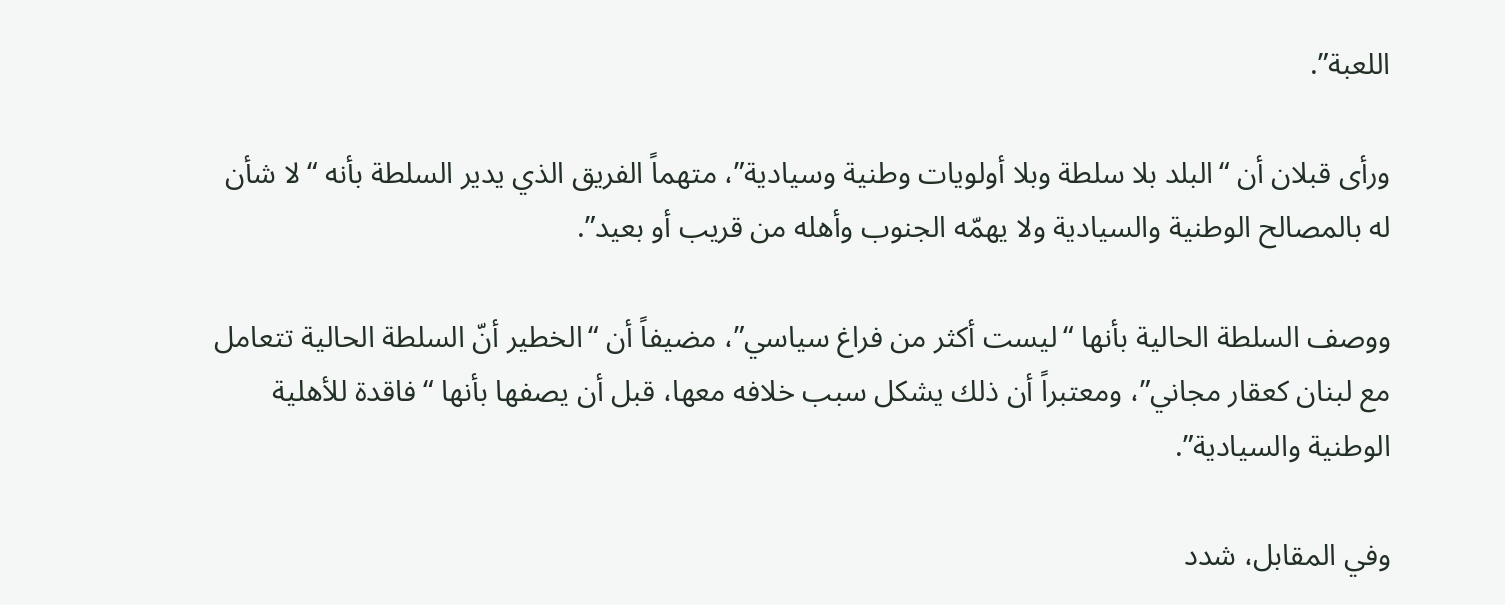اللعبة”.

ورأى قبلان أن “البلد بلا سلطة وبلا أولويات وطنية وسيادية”، متهماً الفريق الذي يدير السلطة بأنه “لا شأن له بالمصالح الوطنية والسيادية ولا يهمّه الجنوب وأهله من قريب أو بعيد”.

ووصف السلطة الحالية بأنها “ليست أكثر من فراغ سياسي”، مضيفاً أن “الخطير أنّ السلطة الحالية تتعامل مع لبنان كعقار مجاني”، ومعتبراً أن ذلك يشكل سبب خلافه معها، قبل أن يصفها بأنها “فاقدة للأهلية الوطنية والسيادية”.

وفي المقابل، شدد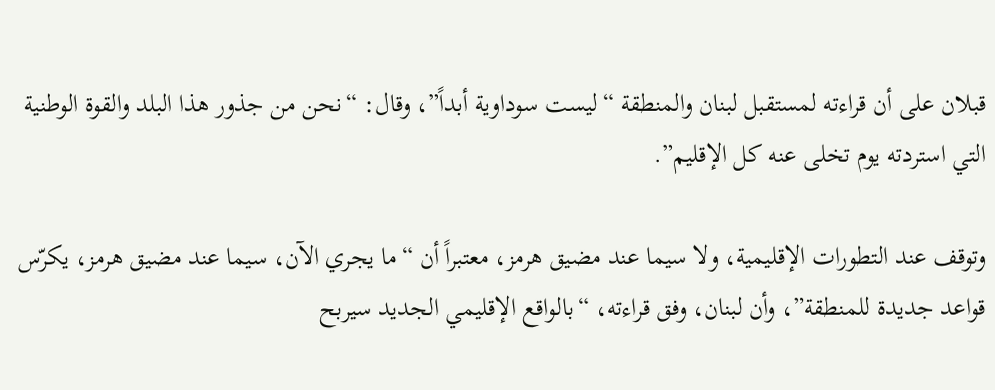قبلان على أن قراءته لمستقبل لبنان والمنطقة “ليست سوداوية أبداً”، وقال: “نحن من جذور هذا البلد والقوة الوطنية التي استردته يوم تخلى عنه كل الإقليم”.

وتوقف عند التطورات الإقليمية، ولا سيما عند مضيق هرمز، معتبراً أن “ما يجري الآن، سيما عند مضيق هرمز، يكرّس قواعد جديدة للمنطقة”، وأن لبنان، وفق قراءته، “بالواقع الإقليمي الجديد سيربح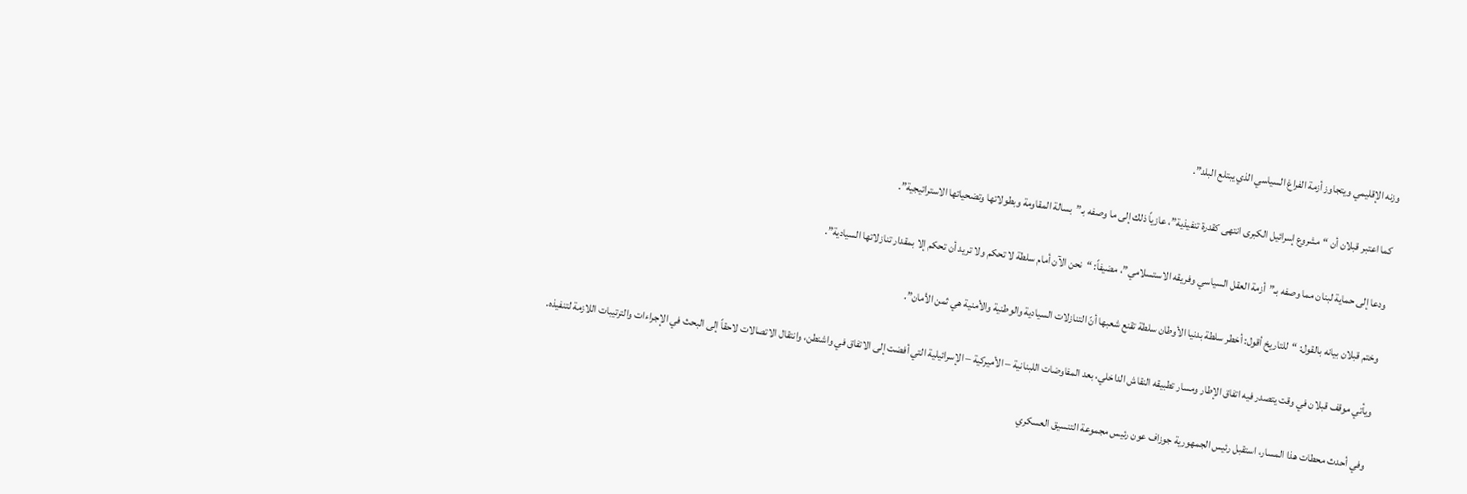وزنه الإقليمي ويتجاوز أزمة الفراغ السياسي الذي يبتلع البلد”.

كما اعتبر قبلان أن “مشروع إسرائيل الكبرى انتهى كقدرة تنفيذية”، عازياً ذلك إلى ما وصفه بـ”بسالة المقاومة وبطولاتها وتضحياتها الاستراتيجية”.

ودعا إلى حماية لبنان مما وصفه بـ”أزمة العقل السياسي وفريقه الاستسلامي”، مضيفاً: “نحن الآن أمام سلطة لا تحكم ولا تريد أن تحكم إلا بمقدار تنازلاتها السيادية”.

وختم قبلان بيانه بالقول: “للتاريخ أقول: أخطر سلطة بدنيا الأوطان سلطة تقنع شعبها أنّ التنازلات السيادية والوطنية والأمنية هي ثمن الأمان”.

ويأتي موقف قبلان في وقت يتصدر فيه اتفاق الإطار ومسار تطبيقه النقاش الداخلي، بعد المفاوضات اللبنانية – الأميركية – الإسرائيلية التي أفضت إلى الاتفاق في واشنطن، وانتقال الاتصالات لاحقاً إلى البحث في الإجراءات والترتيبات اللازمة لتنفيذه.

وفي أحدث محطات هذا المسار، استقبل رئيس الجمهورية جوزاف عون رئيس مجموعة التنسيق العسكري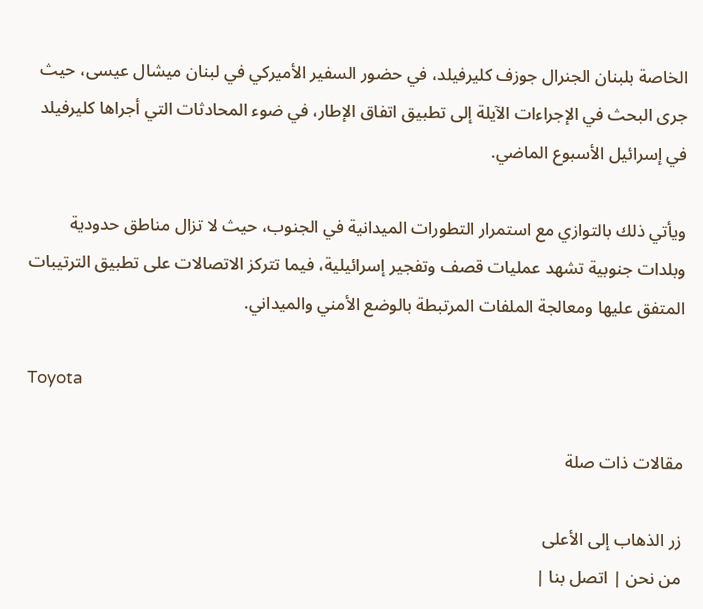الخاصة بلبنان الجنرال جوزف كليرفيلد، في حضور السفير الأميركي في لبنان ميشال عيسى، حيث جرى البحث في الإجراءات الآيلة إلى تطبيق اتفاق الإطار، في ضوء المحادثات التي أجراها كليرفيلد في إسرائيل الأسبوع الماضي.

ويأتي ذلك بالتوازي مع استمرار التطورات الميدانية في الجنوب، حيث لا تزال مناطق حدودية وبلدات جنوبية تشهد عمليات قصف وتفجير إسرائيلية، فيما تتركز الاتصالات على تطبيق الترتيبات المتفق عليها ومعالجة الملفات المرتبطة بالوضع الأمني والميداني.

Toyota

مقالات ذات صلة

زر الذهاب إلى الأعلى
من نحن | اتصل بنا |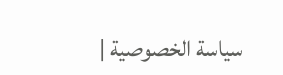سياسة الخصوصية |